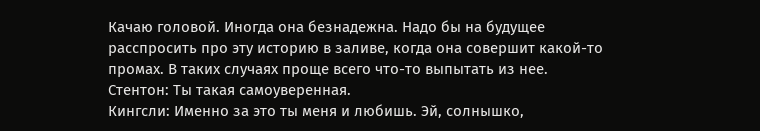Качаю головой. Иногда она безнадежна. Надо бы на будущее расспросить про эту историю в заливе, когда она совершит какой-то промах. В таких случаях проще всего что-то выпытать из нее.
Стентон: Ты такая самоуверенная.
Кингсли: Именно за это ты меня и любишь. Эй, солнышко,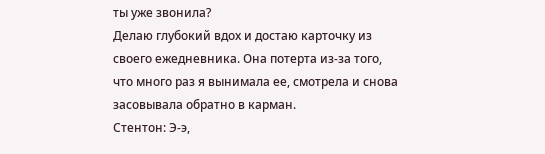ты уже звонила?
Делаю глубокий вдох и достаю карточку из своего ежедневника. Она потерта из-за того, что много раз я вынимала ее, смотрела и снова засовывала обратно в карман.
Стентон: Э-э,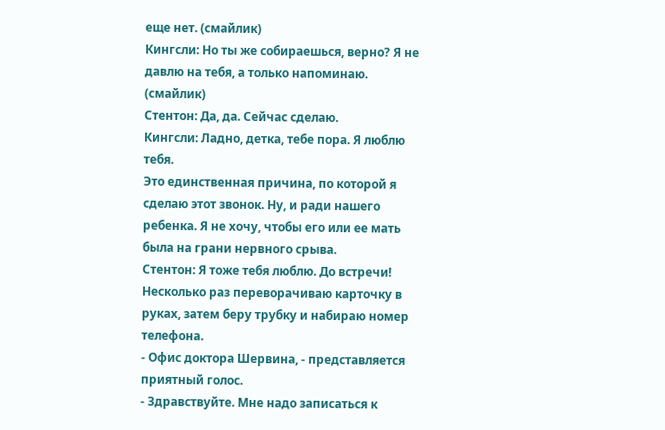еще нет. (смайлик)
Кингсли: Но ты же собираешься, верно? Я не давлю на тебя, а только напоминаю. (смайлик)
Стентон: Да, да. Сейчас сделаю.
Кингсли: Ладно, детка, тебе пора. Я люблю тебя.
Это единственная причина, по которой я сделаю этот звонок. Ну, и ради нашего ребенка. Я не хочу, чтобы его или ее мать была на грани нервного срыва.
Стентон: Я тоже тебя люблю. До встречи!
Несколько раз переворачиваю карточку в руках, затем беру трубку и набираю номер телефона.
- Офис доктора Шервина, - представляется приятный голос.
- Здравствуйте. Мне надо записаться к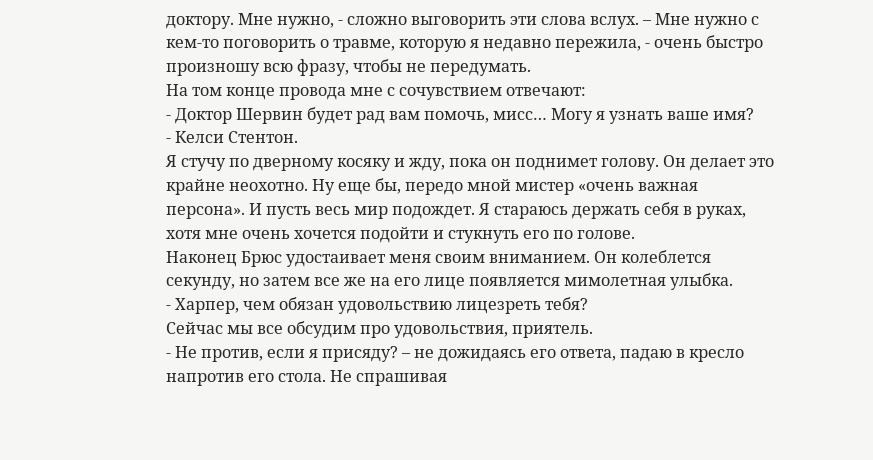доктору. Мне нужно, - сложно выговорить эти слова вслух. – Мне нужно с кем-то поговорить о травме, которую я недавно пережила, - очень быстро произношу всю фразу, чтобы не передумать.
На том конце провода мне с сочувствием отвечают:
- Доктор Шервин будет рад вам помочь, мисс… Могу я узнать ваше имя?
- Келси Стентон.
Я стучу по дверному косяку и жду, пока он поднимет голову. Он делает это крайне неохотно. Ну еще бы, передо мной мистер «очень важная персона». И пусть весь мир подождет. Я стараюсь держать себя в руках, хотя мне очень хочется подойти и стукнуть его по голове.
Наконец Брюс удостаивает меня своим вниманием. Он колеблется секунду, но затем все же на его лице появляется мимолетная улыбка.
- Харпер, чем обязан удовольствию лицезреть тебя?
Сейчас мы все обсудим про удовольствия, приятель.
- Не против, если я присяду? – не дожидаясь его ответа, падаю в кресло напротив его стола. Не спрашивая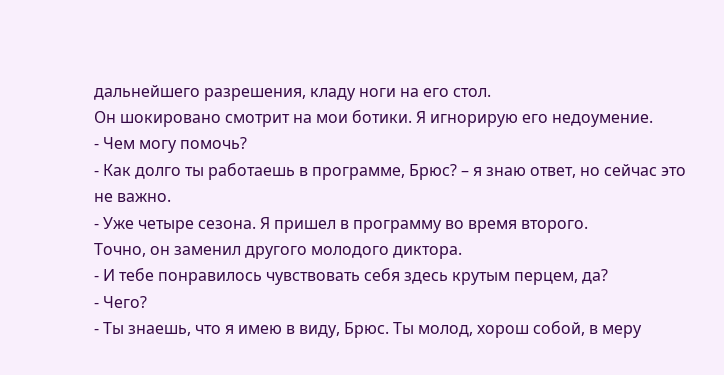дальнейшего разрешения, кладу ноги на его стол.
Он шокировано смотрит на мои ботики. Я игнорирую его недоумение.
- Чем могу помочь?
- Как долго ты работаешь в программе, Брюс? – я знаю ответ, но сейчас это не важно.
- Уже четыре сезона. Я пришел в программу во время второго.
Точно, он заменил другого молодого диктора.
- И тебе понравилось чувствовать себя здесь крутым перцем, да?
- Чего?
- Ты знаешь, что я имею в виду, Брюс. Ты молод, хорош собой, в меру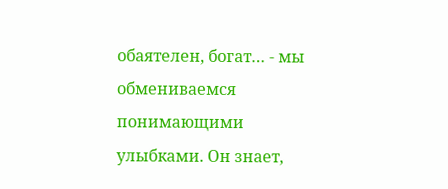обаятелен, богат… - мы обмениваемся понимающими улыбками. Он знает,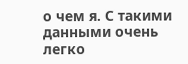о чем я. С такими данными очень легко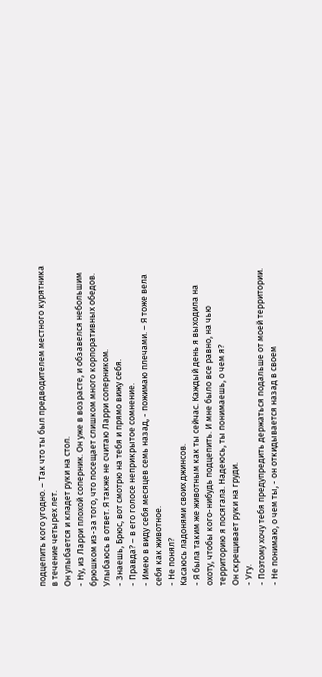подцепить кого угодно. – Так что ты был предводителем местного курятника в течение четырех лет.
Он улыбается и кладет руки на стол.
- Ну, из Ларри плохой соперник. Он уже в возрасте, и обзавелся небольшим брюшком из-за того, что посещает слишком много корпоративных обедов.
Улыбаюсь в ответ. Я также не считаю Ларри соперником.
- Знаешь, Брюс, вот смотрю на тебя и прямо вижу себя.
- Правда? – в его голосе неприкрытое сомнение.
- Имею в виду себя месяцев семь назад, - пожимаю плечами. – Я тоже вела себя как животное.
- Не понял?
Касаюсь ладонями своих джинсов.
- Я была таким же животным как ты сейчас. Каждый день я выходила на охоту, чтобы кого-нибудь подцепить. И мне было все равно, на чью территорию я посягала. Надеюсь, ты понимаешь, о чем я?
Он скрещивает руки на груди.
- Угу.
- Поэтому хочу тебя предупредить держаться подальше от моей территории.
- Не понимаю, о чем ты, - он откидывается назад в своем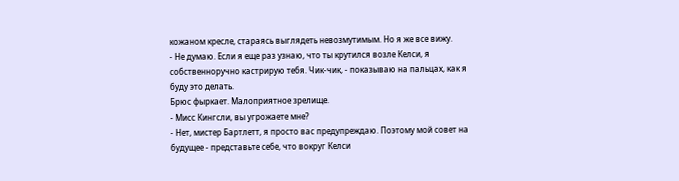кожаном кресле, стараясь выглядеть невозмутимым. Но я же все вижу.
- Не думаю. Если я еще раз узнаю, что ты крутился возле Келси, я собственноручно кастрирую тебя. Чик-чик, - показываю на пальцах, как я буду это делать.
Брюс фыркает. Малоприятное зрелище.
- Мисс Кингсли, вы угрожаете мне?
- Нет, мистер Бартлетт, я просто вас предупреждаю. Поэтому мой совет на будущее - представьте себе, что вокруг Келси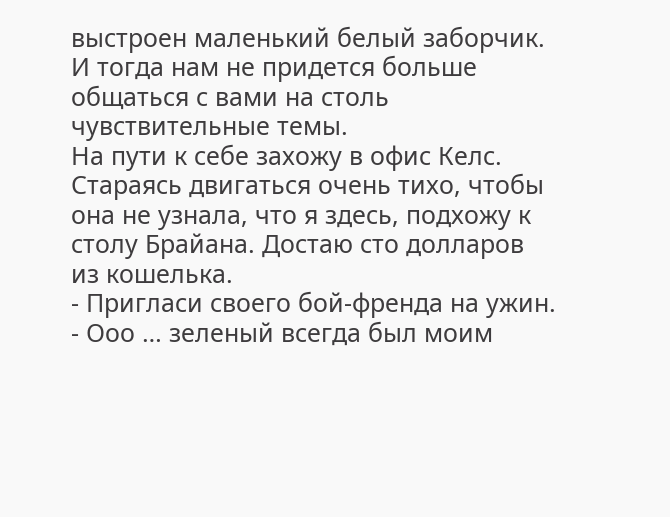выстроен маленький белый заборчик. И тогда нам не придется больше общаться с вами на столь чувствительные темы.
На пути к себе захожу в офис Келс. Стараясь двигаться очень тихо, чтобы она не узнала, что я здесь, подхожу к столу Брайана. Достаю сто долларов из кошелька.
- Пригласи своего бой-френда на ужин.
- Ооо … зеленый всегда был моим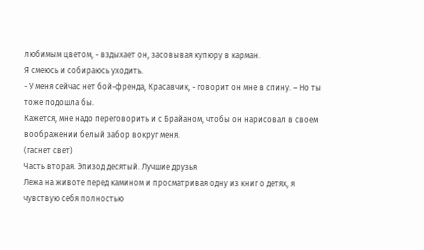любимым цветом, - вздыхает он, засовывая купюру в карман.
Я смеюсь и собираюсь уходить.
- У меня сейчас нет бой-френда, Красавчик, - говорит он мне в спину. – Но ты тоже подошла бы.
Кажется, мне надо переговорить и с Брайаном, чтобы он нарисовал в своем воображении белый забор вокруг меня.
(гаснет свет)
Часть вторая. Эпизод десятый. Лучшие друзья
Лежа на животе перед камином и просматривая одну из книг о детях, я чувствую себя полностью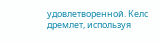удовлетворенной. Келс дремлет, используя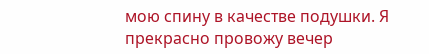мою спину в качестве подушки. Я прекрасно провожу вечер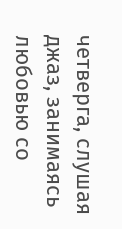четверга, слушая джаз, занимаясь любовью со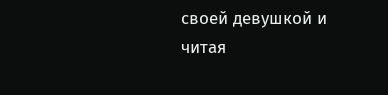своей девушкой и читая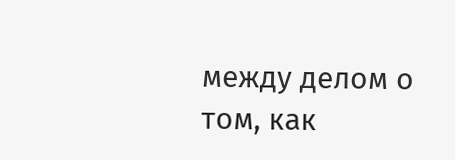между делом о том, как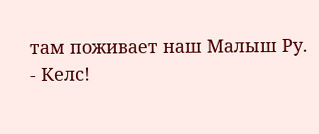там поживает наш Малыш Ру.
- Келс!